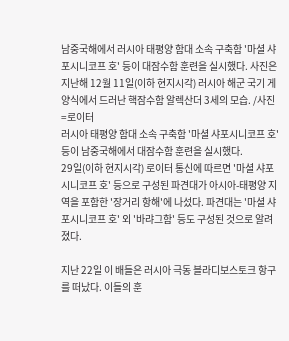남중국해에서 러시아 태평양 함대 소속 구축함 '마셜 샤포시니코프 호' 등이 대잠수함 훈련을 실시했다. 사진은 지난해 12월 11일(이하 현지시각) 러시아 해군 국기 게양식에서 드러난 핵잠수함 알렉산더 3세의 모습. /사진=로이터
러시아 태평양 함대 소속 구축함 '마셜 샤포시니코프 호' 등이 남중국해에서 대잠수함 훈련을 실시했다.
29일(이하 현지시각) 로이터 통신에 따르면 '마셜 샤포시니코프 호' 등으로 구성된 파견대가 아시아-태평양 지역을 포함한 '장거리 항해'에 나섰다. 파견대는 '마셜 샤포시니코프 호' 외 '바랴그함' 등도 구성된 것으로 알려졌다.

지난 22일 이 배들은 러시아 극동 블라디보스토크 항구를 떠났다. 이들의 훈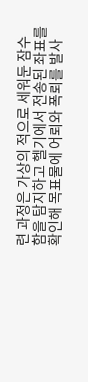련 과정은 가상의 적으로 세워둔 잠수함을 탐지하고 헬기에서 전송된 좌표를 확인해 목표물에 어뢰와 폭뢰를 발사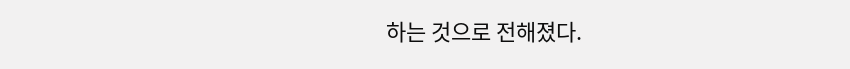하는 것으로 전해졌다.